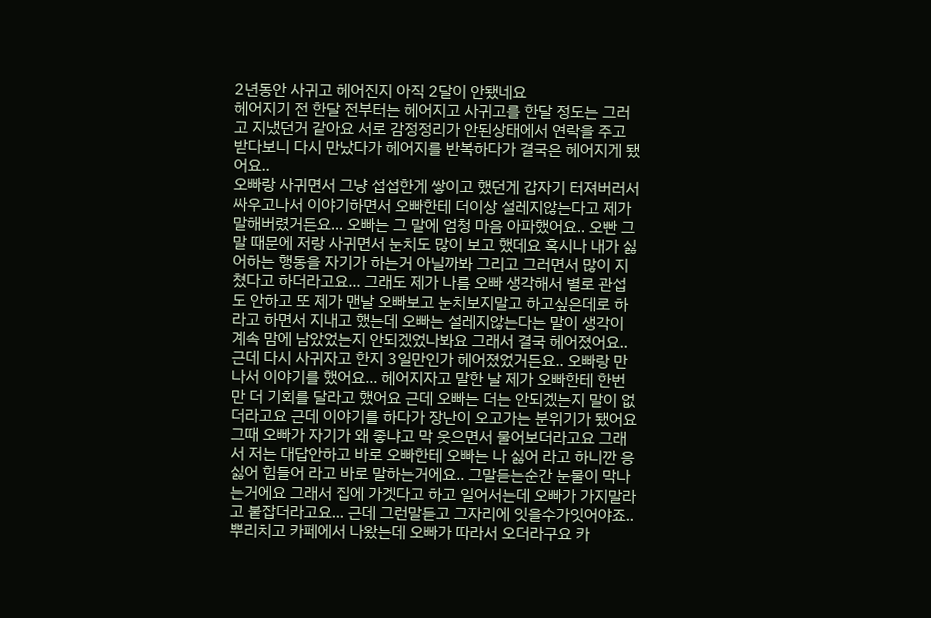2년동안 사귀고 헤어진지 아직 2달이 안됐네요
헤어지기 전 한달 전부터는 헤어지고 사귀고를 한달 정도는 그러고 지냈던거 같아요 서로 감정정리가 안된상태에서 연락을 주고 받다보니 다시 만났다가 헤어지를 반복하다가 결국은 헤어지게 됐어요..
오빠랑 사귀면서 그냥 섭섭한게 쌓이고 했던게 갑자기 터져버러서 싸우고나서 이야기하면서 오빠한테 더이상 설레지않는다고 제가 말해버렸거든요... 오빠는 그 말에 엄청 마음 아파했어요.. 오빤 그말 때문에 저랑 사귀면서 눈치도 많이 보고 했데요 혹시나 내가 싫어하는 행동을 자기가 하는거 아닐까봐 그리고 그러면서 많이 지쳤다고 하더라고요... 그래도 제가 나름 오빠 생각해서 별로 관섭도 안하고 또 제가 맨날 오빠보고 눈치보지말고 하고싶은데로 하라고 하면서 지내고 했는데 오빠는 설레지않는다는 말이 생각이 계속 맘에 남았었는지 안되겠었나봐요 그래서 결국 헤어졌어요..
근데 다시 사귀자고 한지 3일만인가 헤어졌었거든요.. 오빠랑 만나서 이야기를 했어요... 헤어지자고 말한 날 제가 오빠한테 한번만 더 기회를 달라고 했어요 근데 오빠는 더는 안되겠는지 말이 없더라고요 근데 이야기를 하다가 장난이 오고가는 분위기가 됐어요 그때 오빠가 자기가 왜 좋냐고 막 웃으면서 물어보더라고요 그래서 저는 대답안하고 바로 오빠한테 오빠는 나 싫어 라고 하니깐 응 싫어 힘들어 라고 바로 말하는거에요.. 그말듣는순간 눈물이 막나는거에요 그래서 집에 가겟다고 하고 일어서는데 오빠가 가지말라고 붙잡더라고요... 근데 그런말듣고 그자리에 잇을수가잇어야죠.. 뿌리치고 카페에서 나왔는데 오빠가 따라서 오더라구요 카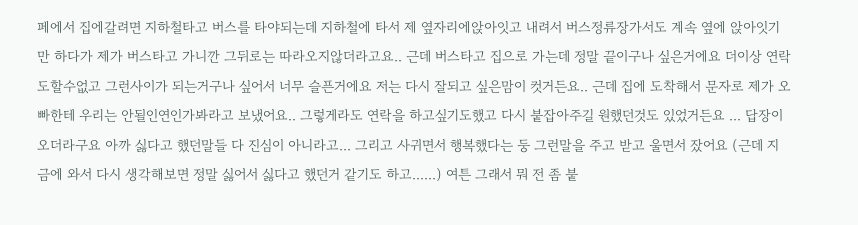페에서 집에갈려면 지하철타고 버스를 타야되는데 지하철에 타서 제 옆자리에앉아잇고 내려서 버스정류장가서도 계속 옆에 앉아잇기만 하다가 제가 버스타고 가니깐 그뒤로는 따라오지않더라고요.. 근데 버스타고 집으로 가는데 정말 끝이구나 싶은거에요 더이상 연락도할수없고 그런사이가 되는거구나 싶어서 너무 슬픈거에요 저는 다시 잘되고 싶은맘이 컷거든요.. 근데 집에 도착해서 문자로 제가 오빠한테 우리는 안될인연인가봐라고 보냈어요.. 그렇게라도 연락을 하고싶기도했고 다시 붙잡아주길 원했던것도 있었거든요 ... 답장이 오더라구요 아까 싫다고 했던말들 다 진심이 아니라고... 그리고 사귀면서 행복했다는 둥 그런말을 주고 받고 울면서 잤어요 (근데 지금에 와서 다시 생각해보면 정말 싫어서 싫다고 했던거 같기도 하고......) 여튼 그래서 뭐 전 좀 붙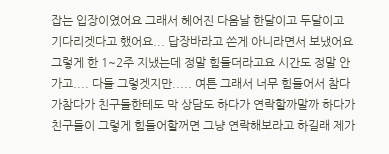잡는 입장이였어요 그래서 헤어진 다음날 한달이고 두달이고 기다리겟다고 했어요... 답장바라고 쓴게 아니라면서 보냈어요 그렇게 한 1~2주 지냈는데 정말 힘들더라고요 시간도 정말 안가고.... 다들 그렇겟지만..... 여튼 그래서 너무 힘들어서 참다가참다가 친구들한테도 막 상담도 하다가 연락할까말까 하다가 친구들이 그렇게 힘들어할꺼면 그냥 연락해보라고 하길래 제가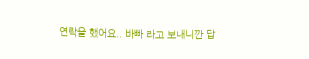연락을 했어요.. 바빠 라고 보내니깐 답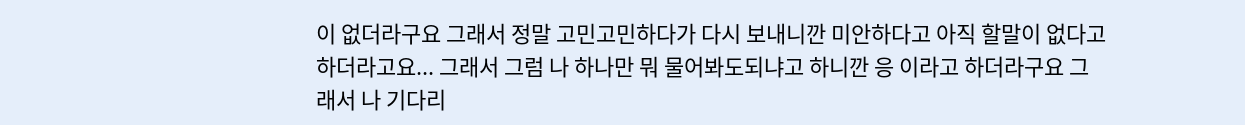이 없더라구요 그래서 정말 고민고민하다가 다시 보내니깐 미안하다고 아직 할말이 없다고 하더라고요... 그래서 그럼 나 하나만 뭐 물어봐도되냐고 하니깐 응 이라고 하더라구요 그래서 나 기다리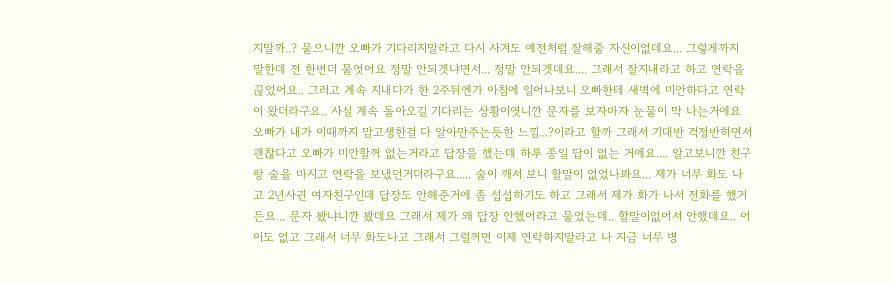지말까..? 물으니깐 오빠가 기다리지말라고 다시 사겨도 예전처럼 잘해줄 자신이없데요... 그렇게까지 말한데 전 한번더 물엇어요 정말 안되겟냐면서... 정말 안되겟데요.... 그래서 잘지내라고 하고 연락을 끊었어요.. 그러고 계속 지내다가 한 2주뒤엔가 아침에 일어나보니 오빠한테 새벽에 미안하다고 연락이 왔더라구요.. 사실 계속 돌아오길 기다리는 상황이엿니깐 문자를 보자마자 눈물이 막 나는거에요 오빠가 내가 이때까지 맘고생한걸 다 알아만주는듯한 느낌...?이라고 할까 그래서 기대반 걱정반하면서 괜찮다고 오빠가 미안할꺼 없는거라고 답장을 했는데 하루 종일 답이 없는 거에요.... 알고보니깐 친구랑 술을 마시고 연락을 보냈던거더라구요..... 술이 깨서 보니 할말이 없었나봐요... 제가 너무 화도 나고 2년사귄 여자친구인데 답장도 안해준거에 좀 섭섭하기도 하고 그래서 제가 화가 나서 전화를 했거든요... 문자 봤냐니깐 봤데요 그래서 제가 왜 답장 안했어라고 물었는데.. 할말이없어서 안했데요.. 어이도 없고 그래서 너무 화도나고 그래서 그럴꺼면 이제 연락하지말라고 나 지금 너무 병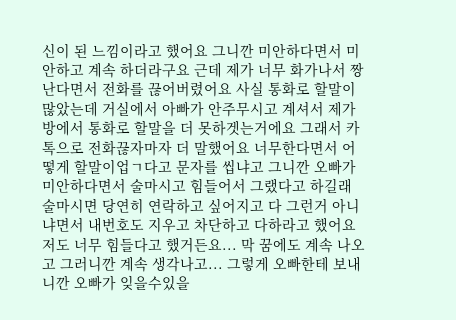신이 된 느낌이라고 했어요 그니깐 미안하다면서 미안하고 계속 하더라구요 근데 제가 너무 화가나서 짱난다면서 전화를 끊어버렸어요 사실 통화로 할말이 많았는데 거실에서 아빠가 안주무시고 계셔서 제가 방에서 통화로 할말을 더 못하겟는거에요 그래서 카톡으로 전화끊자마자 더 말했어요 너무한다면서 어떻게 할말이업ㄱ다고 문자를 씹냐고 그니깐 오빠가 미안하다면서 술마시고 힘들어서 그랬다고 하길래 술마시면 당연히 연락하고 싶어지고 다 그런거 아니냐면서 내번호도 지우고 차단하고 다하라고 했어요 저도 너무 힘들다고 했거든요... 막 꿈에도 계속 나오고 그러니깐 계속 생각나고... 그렇게 오빠한테 보내니깐 오빠가 잊을수있을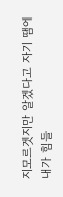지모르겟지만 알겠다고 자기 땜에 내가 힘들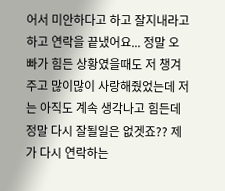어서 미안하다고 하고 잘지내라고하고 연락을 끝냈어요... 정말 오빠가 힘든 상황였을때도 저 챙겨주고 많이많이 사랑해줬었는데 저는 아직도 계속 생각나고 힘든데 정말 다시 잘될일은 없겟죠?? 제가 다시 연락하는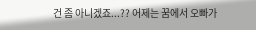건 좀 아니겠죠...?? 어제는 꿈에서 오빠가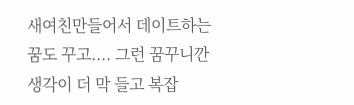새여친만들어서 데이트하는 꿈도 꾸고.... 그런 꿈꾸니깐 생각이 더 막 들고 복잡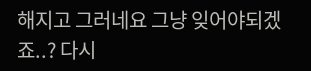해지고 그러네요 그냥 잊어야되겠죠..? 다시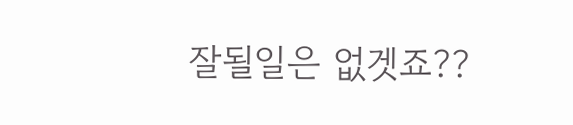잘될일은 없겟죠??